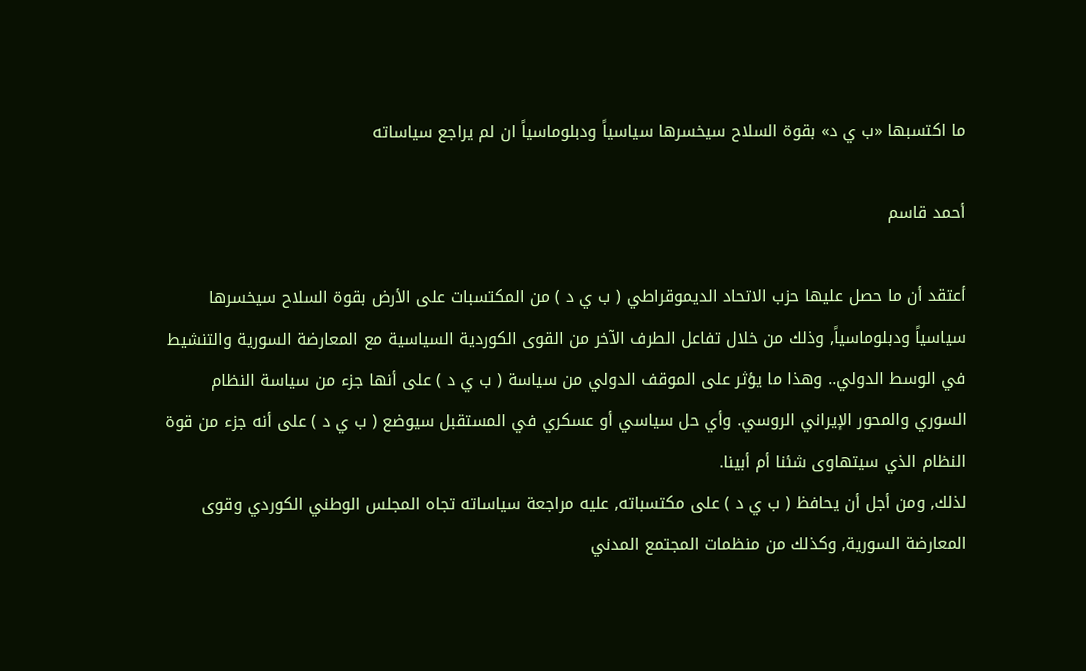ما اكتسبها «ب ي د» بقوة السلاح سيخسرها سياسياً ودبلوماسياً ان لم يراجع سياساته

أحمد قاسم

أعتقد أن ما حصل عليها حزب الاتحاد الديموقراطي ( ب ي د ) من المكتسبات على الأرض بقوة السلاح سيخسرها سياسياً ودبلوماسياً, وذلك من خلال تفاعل الطرف الآخر من القوى الكوردية السياسية مع المعارضة السورية والتنشيط في الوسط الدولي.. وهذا ما يؤثر على الموقف الدولي من سياسة ( ب ي د ) على أنها جزء من سياسة النظام السوري والمحور الإيراني الروسي. وأي حل سياسي أو عسكري في المستقبل سيوضع ( ب ي د ) على أنه جزء من قوة النظام الذي سيتهاوى شئنا أم أبينا.
لذلك, ومن أجل أن يحافظ ( ب ي د ) على مكتسباته, عليه مراجعة سياساته تجاه المجلس الوطني الكوردي وقوى المعارضة السورية, وكذلك من منظمات المجتمع المدني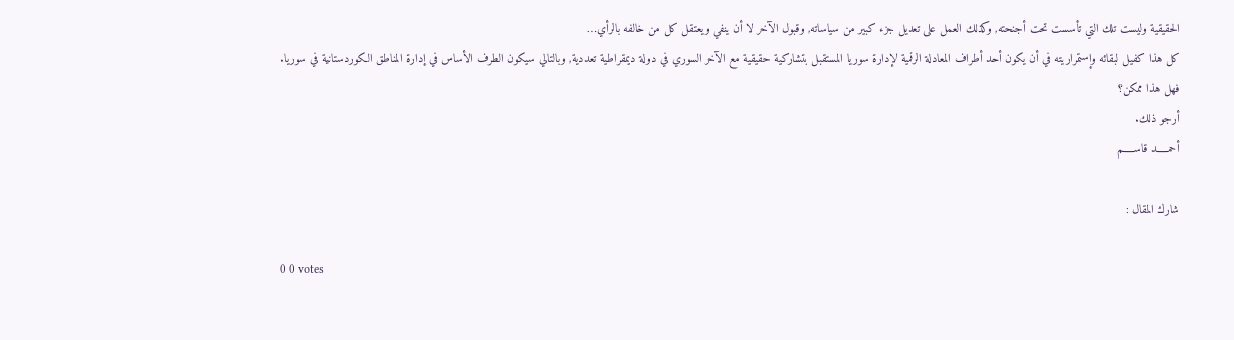الحقيقية وليست تلك التي تأسست تحت أجنحته, وكذلك العمل على تعديل جزء كبير من سياساته, وقبول الآخر لا أن ينفي ويعتقل كل من خالفه بالرأي…
كل هذا كفيل لبقائه وإستمراريته في أن يكون أحد أطراف المعادلة الرقمية لإدارة سوريا المستقبل بتشاركية حقيقية مع الآخر السوري في دولة ديمقراطية تعددية, وبالتالي سيكون الطرف الأساس في إدارة المناطق الكوردستانية في سوريا.
فهل هذا ممكن؟
أرجو ذلك.
أحمـــــد قاســـــم

شارك المقال :

0 0 votes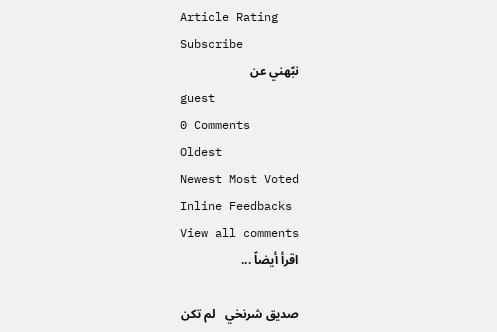Article Rating
Subscribe
نبّهني عن
guest
0 Comments
Oldest
Newest Most Voted
Inline Feedbacks
View all comments
اقرأ أيضاً ...

صديق شرنخي   لم تكن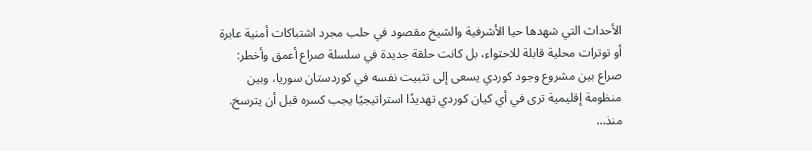الأحداث التي شهدها حيا الأشرفية والشيخ مقصود في حلب مجرد اشتباكات أمنية عابرة أو توترات محلية قابلة للاحتواء، بل كانت حلقة جديدة في سلسلة صراع أعمق وأخطر: صراع بين مشروع وجود كوردي يسعى إلى تثبيت نفسه في كوردستان سوريا، وبين منظومة إقليمية ترى في أي كيان كوردي تهديدًا استراتيجيًا يجب كسره قبل أن يترسخ. منذ…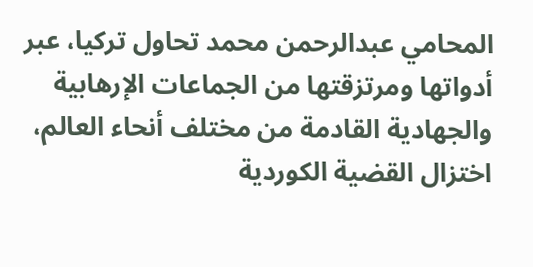المحامي عبدالرحمن محمد تحاول تركيا، عبر أدواتها ومرتزقتها من الجماعات الإرهابية والجهادية القادمة من مختلف أنحاء العالم، اختزال القضية الكوردية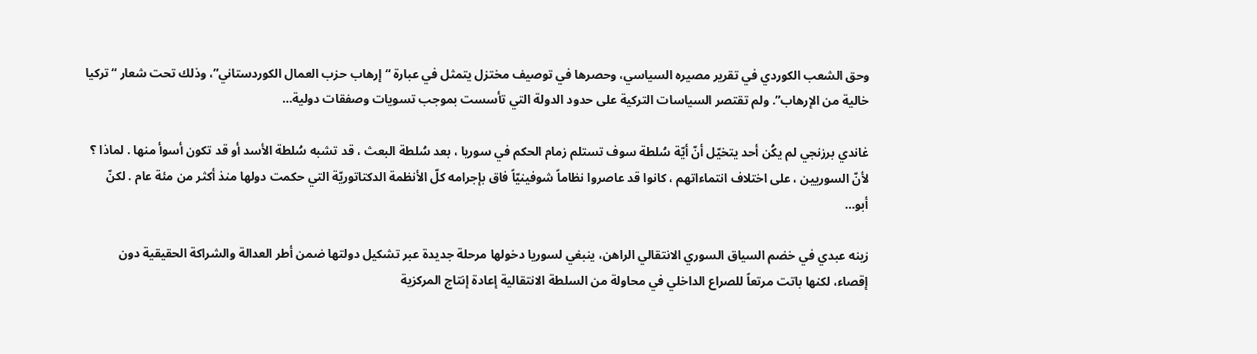وحق الشعب الكوردي في تقرير مصيره السياسي، وحصرها في توصيف مختزل يتمثل في عبارة “إرهاب حزب العمال الكوردستاني”، وذلك تحت شعار “تركيا خالية من الإرهاب”. ولم تقتصر السياسات التركية على حدود الدولة التي تأسست بموجب تسويات وصفقات دولية…

غاندي برزنجي لم يكُن أحد يتخيّل أنّ أيّة سُلطة سوف تستلم زمام الحكم في سوريا ، بعد سُلطة البعث ، قد تشبه سُلطة الأسد أو قد تكون أسوأ منها . لماذا ؟ لأنّ السوريين ، على اختلاف انتماءاتهم ، كانوا قد عاصروا نظاماً شوفينيّاً فاق بإجرامه كلّ الأنظمة الدكتاتوريّة التي حكمت دولها منذ أكثر من مئة عام . لكنّ أبو…

زينه عبدي في خضم السياق السوري الانتقالي الراهن، ينبغي لسوريا دخولها مرحلة جديدة عبر تشكيل دولتها ضمن أطر العدالة والشراكة الحقيقية دون إقصاء، لكنها باتت مرتعاً للصراع الداخلي في محاولة من السلطة الانتقالية إعادة إنتاج المركزية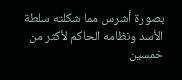بصورة أشرس مما شكلته سلطة الأسد ونظامه الحاكم لأكثر من خمسين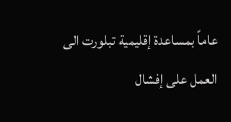عاماً بمساعدة إقليمية تبلورت الى العمل على إفشال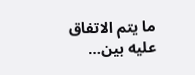ما يتم الاتفاق عليه بين…